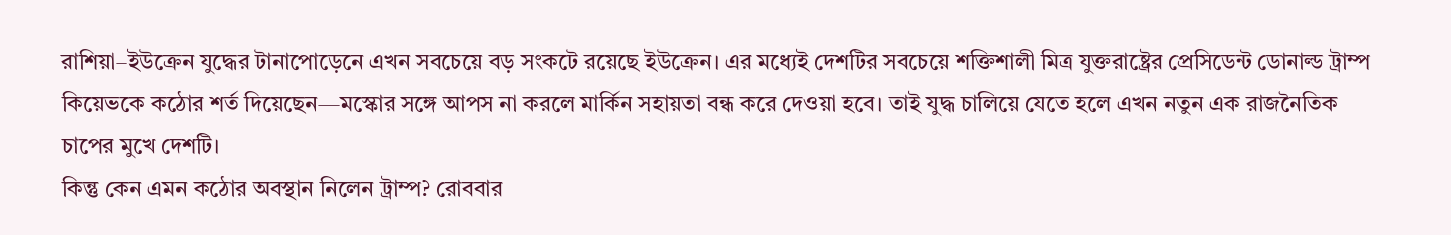রাশিয়া–ইউক্রেন যুদ্ধের টানাপোড়েনে এখন সবচেয়ে বড় সংকটে রয়েছে ইউক্রেন। এর মধ্যেই দেশটির সবচেয়ে শক্তিশালী মিত্র যুক্তরাষ্ট্রের প্রেসিডেন্ট ডোনাল্ড ট্রাম্প কিয়েভকে কঠোর শর্ত দিয়েছেন—মস্কোর সঙ্গে আপস না করলে মার্কিন সহায়তা বন্ধ করে দেওয়া হবে। তাই যুদ্ধ চালিয়ে যেতে হলে এখন নতুন এক রাজনৈতিক চাপের মুখে দেশটি।
কিন্তু কেন এমন কঠোর অবস্থান নিলেন ট্রাম্প? রোববার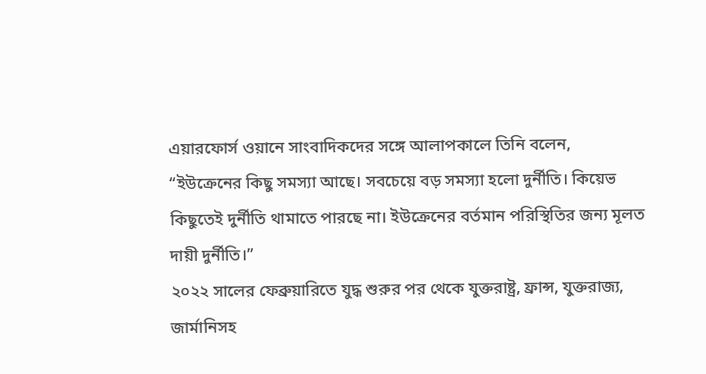এয়ারফোর্স ওয়ানে সাংবাদিকদের সঙ্গে আলাপকালে তিনি বলেন,
“ইউক্রেনের কিছু সমস্যা আছে। সবচেয়ে বড় সমস্যা হলো দুর্নীতি। কিয়েভ কিছুতেই দুর্নীতি থামাতে পারছে না। ইউক্রেনের বর্তমান পরিস্থিতির জন্য মূলত দায়ী দুর্নীতি।”
২০২২ সালের ফেব্রুয়ারিতে যুদ্ধ শুরুর পর থেকে যুক্তরাষ্ট্র, ফ্রান্স, যুক্তরাজ্য, জার্মানিসহ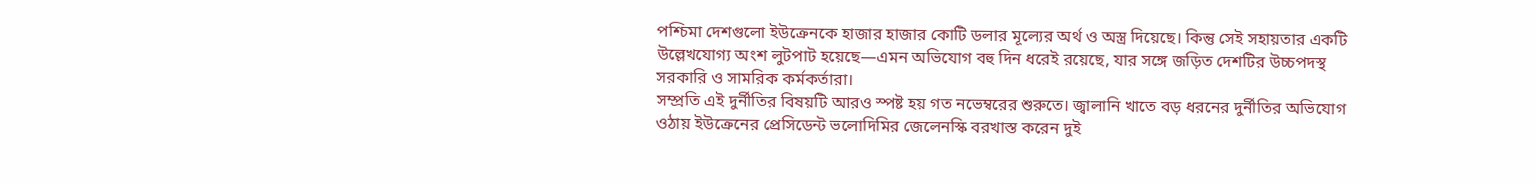পশ্চিমা দেশগুলো ইউক্রেনকে হাজার হাজার কোটি ডলার মূল্যের অর্থ ও অস্ত্র দিয়েছে। কিন্তু সেই সহায়তার একটি উল্লেখযোগ্য অংশ লুটপাট হয়েছে—এমন অভিযোগ বহু দিন ধরেই রয়েছে, যার সঙ্গে জড়িত দেশটির উচ্চপদস্থ সরকারি ও সামরিক কর্মকর্তারা।
সম্প্রতি এই দুর্নীতির বিষয়টি আরও স্পষ্ট হয় গত নভেম্বরের শুরুতে। জ্বালানি খাতে বড় ধরনের দুর্নীতির অভিযোগ ওঠায় ইউক্রেনের প্রেসিডেন্ট ভলোদিমির জেলেনস্কি বরখাস্ত করেন দুই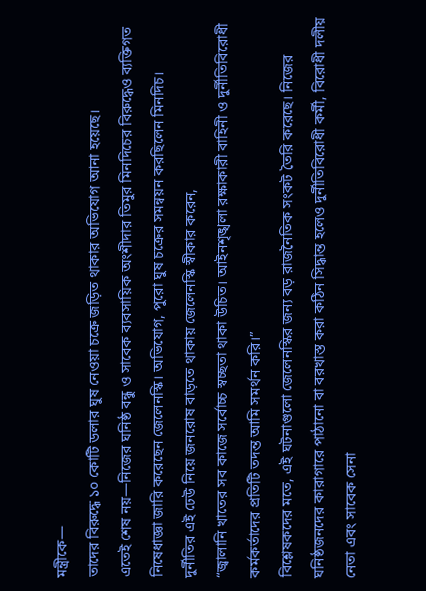মন্ত্রীকে—
তাদের বিরুদ্ধে ১০ কোটি ডলার ঘুষ নেওয়া চক্রে জড়িত থাকার অভিযোগ আনা হয়েছে।
এতেই শেষ নয়—নিজের ঘনিষ্ঠ বন্ধু ও সাবেক ব্যবসায়িক অংশীদার তিমুর মিনদিচের বিরুদ্ধেও ব্যক্তিগত নিষেধাজ্ঞা জারি করেছেন জেলেনস্কি। অভিযোগ, পুরো ঘুষ চক্রের সমন্বয়ন করছিলেন মিনদিচ।
দুর্নীতির এই ঢেউ নিয়ে জনরোষ বাড়তে থাকায় জেলেনস্কি স্বীকার করেন,
“জ্বালানি খাতের সব কাজে সর্বোচ্চ স্বচ্ছতা থাকা উচিত। আইনশৃঙ্খলা রক্ষাকারী বাহিনী ও দুর্নীতিবিরোধী কর্মকর্তাদের প্রতিটি তদন্ত আমি সমর্থন করি।”
বিশ্লেষকদের মতে, এই ঘটনাগুলো জেলেনস্কির জন্য বড় রাজনৈতিক সংকট তৈরি করেছে। নিজের ঘনিষ্ঠজনদের কারাগারে পাঠানো বা বরখাস্ত করা কঠিন সিদ্ধান্ত হলেও দুর্নীতিবিরোধী কর্মী, বিরোধী দলীয় নেতা এবং সাবেক সেনা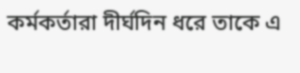কর্মকর্তারা দীর্ঘদিন ধরে তাকে এ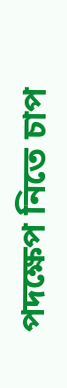পদক্ষেপ নিতে চাপ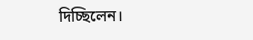দিচ্ছিলেন।